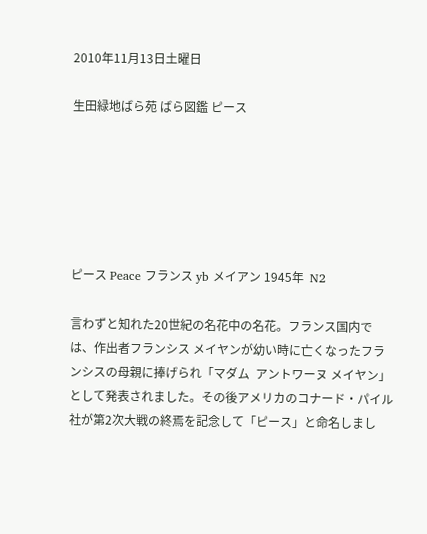2010年11月13日土曜日

生田緑地ばら苑 ばら図鑑 ピース






ピース Peace フランス yb メイアン 1945年  N2

言わずと知れた20世紀の名花中の名花。フランス国内では、作出者フランシス メイヤンが幼い時に亡くなったフランシスの母親に捧げられ「マダム  アントワーヌ メイヤン」として発表されました。その後アメリカのコナード・パイル社が第2次大戦の終焉を記念して「ピース」と命名しまし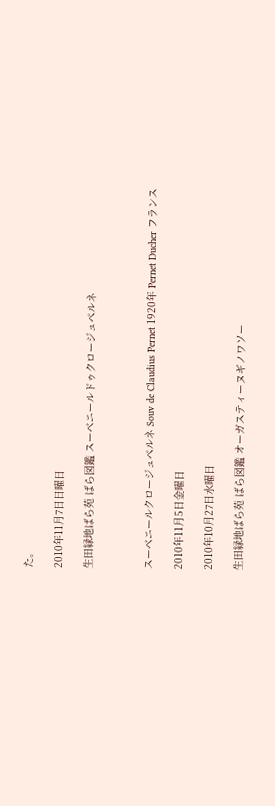た。

2010年11月7日日曜日

生田緑地ばら苑 ばら図鑑 スーベニールドゥクロージュペルネ



スーベニールクロージュペルネ Souv de Claudius Pernet 1920年 Pernet Ducher フランス

2010年11月5日金曜日

2010年10月27日水曜日

生田緑地ばら苑 ばら図鑑 オーガスティーヌギノワソー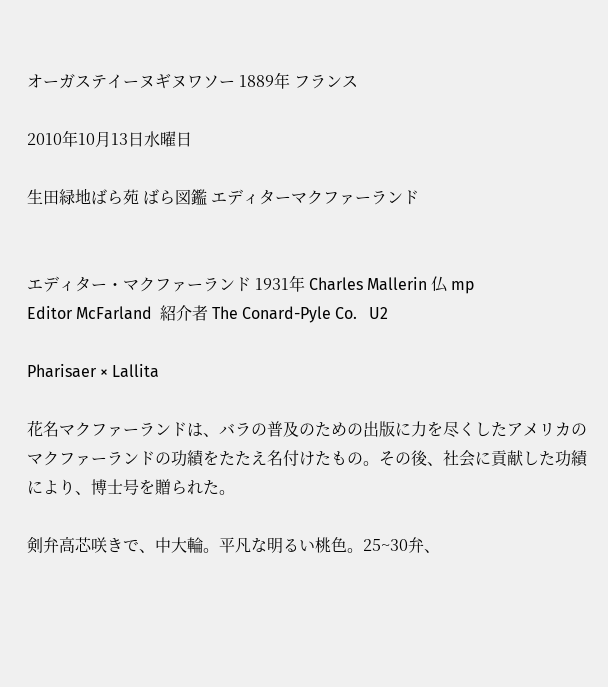オーガステイーヌギヌワソー 1889年 フランス

2010年10月13日水曜日

生田緑地ばら苑 ばら図鑑 エディターマクファーランド


エディター・マクファーランド 1931年 Charles Mallerin 仏 mp
Editor McFarland  紹介者 The Conard-Pyle Co.   U2

Pharisaer × Lallita

花名マクファーランドは、バラの普及のための出版に力を尽くしたアメリカのマクファーランドの功績をたたえ名付けたもの。その後、社会に貢献した功績により、博士号を贈られた。

剣弁高芯咲きで、中大輪。平凡な明るい桃色。25~30弁、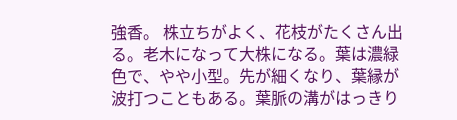強香。 株立ちがよく、花枝がたくさん出る。老木になって大株になる。葉は濃緑色で、やや小型。先が細くなり、葉縁が波打つこともある。葉脈の溝がはっきり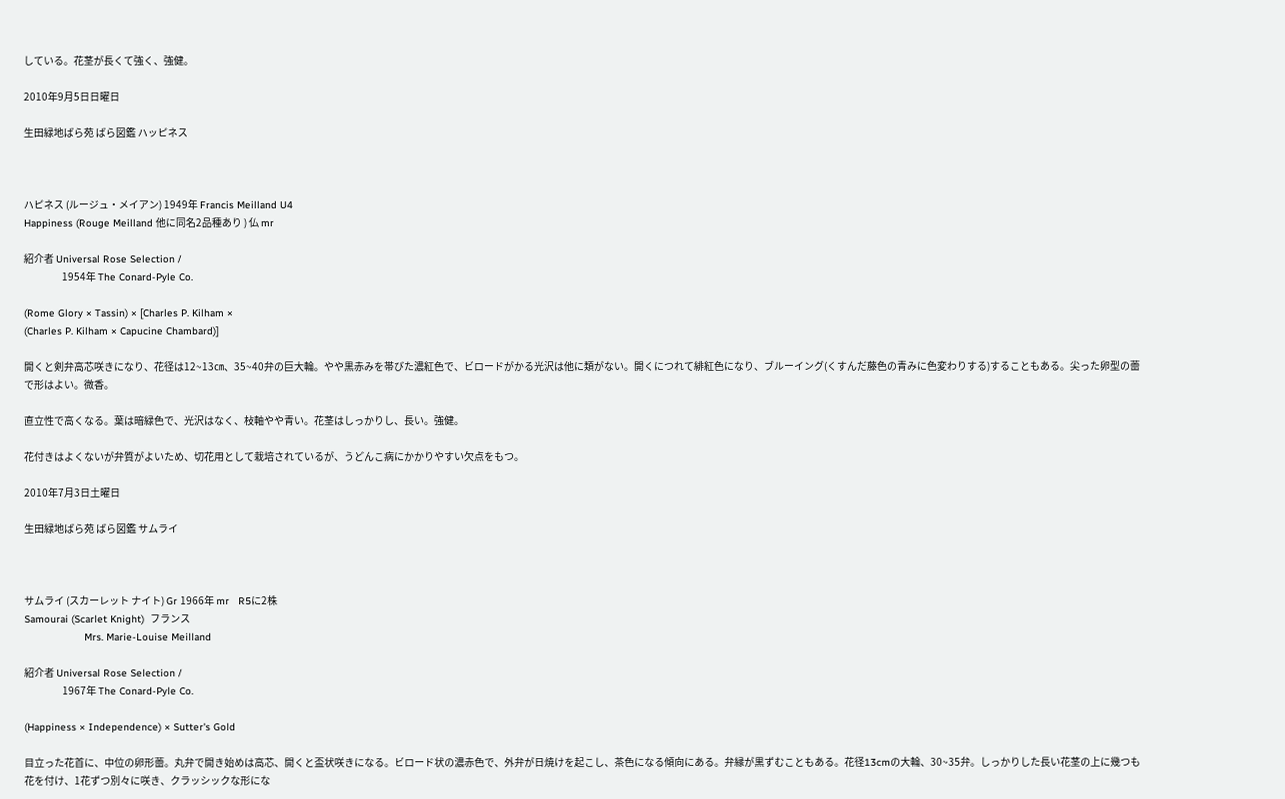している。花茎が長くて強く、強健。

2010年9月5日日曜日

生田緑地ばら苑 ばら図鑑 ハッピネス



ハピネス (ルージュ・メイアン) 1949年 Francis Meilland U4
Happiness (Rouge Meilland 他に同名2品種あり ) 仏 mr

紹介者 Universal Rose Selection /
                   1954年 The Conard-Pyle Co.

(Rome Glory × Tassin) × [Charles P. Kilham ×
(Charles P. Kilham × Capucine Chambard)]

開くと剣弁高芯咲きになり、花径は12~13㎝、35~40弁の巨大輪。やや黒赤みを帯びた濃紅色で、ビロードがかる光沢は他に類がない。開くにつれて緋紅色になり、ブルーイング(くすんだ藤色の青みに色変わりする)することもある。尖った卵型の蕾で形はよい。微香。

直立性で高くなる。葉は暗緑色で、光沢はなく、枝軸やや青い。花茎はしっかりし、長い。強健。

花付きはよくないが弁質がよいため、切花用として栽培されているが、うどんこ病にかかりやすい欠点をもつ。

2010年7月3日土曜日

生田緑地ばら苑 ばら図鑑 サムライ



サムライ (スカーレット ナイト) Gr 1966年 mr   R5に2株
Samourai (Scarlet Knight)  フランス
                    Mrs. Marie-Louise Meilland

紹介者 Universal Rose Selection /
                   1967年 The Conard-Pyle Co.

(Happiness × Independence) × Sutter's Gold

目立った花首に、中位の卵形蕾。丸弁で開き始めは高芯、開くと盃状咲きになる。ビロード状の濃赤色で、外弁が日焼けを起こし、茶色になる傾向にある。弁縁が黒ずむこともある。花径13cmの大輪、30~35弁。しっかりした長い花茎の上に幾つも花を付け、1花ずつ別々に咲き、クラッシックな形にな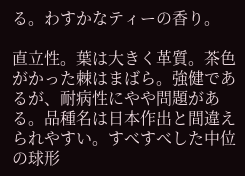る。わすかなティーの香り。

直立性。葉は大きく革質。茶色がかった棘はまばら。強健であるが、耐病性にやや問題がある。品種名は日本作出と間違えられやすい。すべすべした中位の球形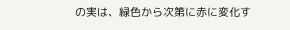の実は、緑色から次第に赤に変化す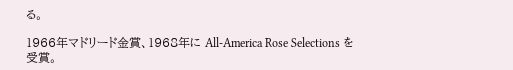る。

1966年マドリード金賞、1968年に All-America Rose Selections を受賞。